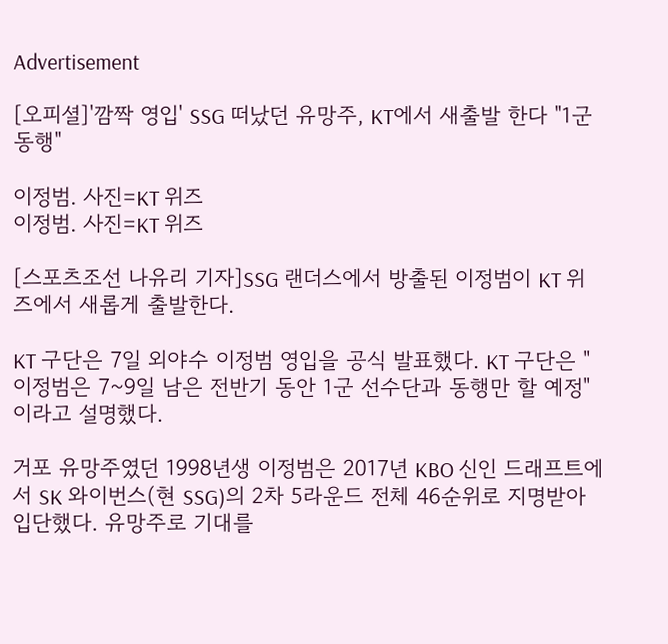Advertisement

[오피셜]'깜짝 영입' SSG 떠났던 유망주, KT에서 새출발 한다 "1군 동행"

이정범. 사진=KT 위즈
이정범. 사진=KT 위즈

[스포츠조선 나유리 기자]SSG 랜더스에서 방출된 이정범이 KT 위즈에서 새롭게 출발한다.

KT 구단은 7일 외야수 이정범 영입을 공식 발표했다. KT 구단은 "이정범은 7~9일 남은 전반기 동안 1군 선수단과 동행만 할 예정"이라고 설명했다.

거포 유망주였던 1998년생 이정범은 2017년 KBO 신인 드래프트에서 SK 와이번스(현 SSG)의 2차 5라운드 전체 46순위로 지명받아 입단했다. 유망주로 기대를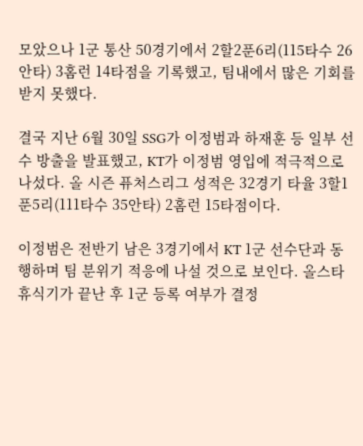모았으나 1군 통산 50경기에서 2할2푼6리(115타수 26안타) 3홈런 14타점을 기록했고, 팀내에서 많은 기회를 받지 못했다.

결국 지난 6월 30일 SSG가 이정범과 하재훈 등 일부 선수 방출을 발표했고, KT가 이정범 영입에 적극적으로 나섰다. 올 시즌 퓨처스리그 성적은 32경기 타율 3할1푼5리(111타수 35안타) 2홈런 15타점이다.

이정범은 전반기 남은 3경기에서 KT 1군 선수단과 동행하며 팀 분위기 적응에 나설 것으로 보인다. 올스타 휴식기가 끝난 후 1군 등록 여부가 결정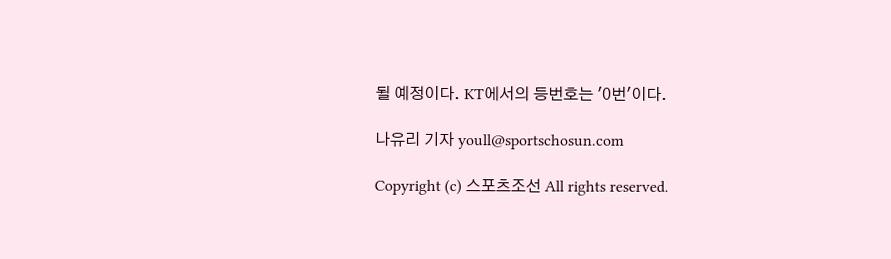될 예정이다. KT에서의 등번호는 '0번'이다.

나유리 기자 youll@sportschosun.com

Copyright (c) 스포츠조선 All rights reserved.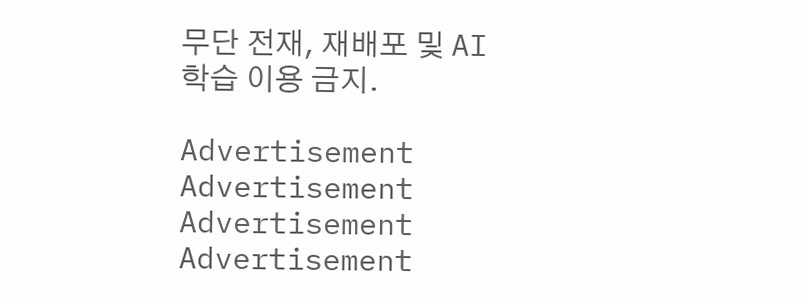무단 전재, 재배포 및 AI학습 이용 금지.

Advertisement
Advertisement
Advertisement
Advertisement